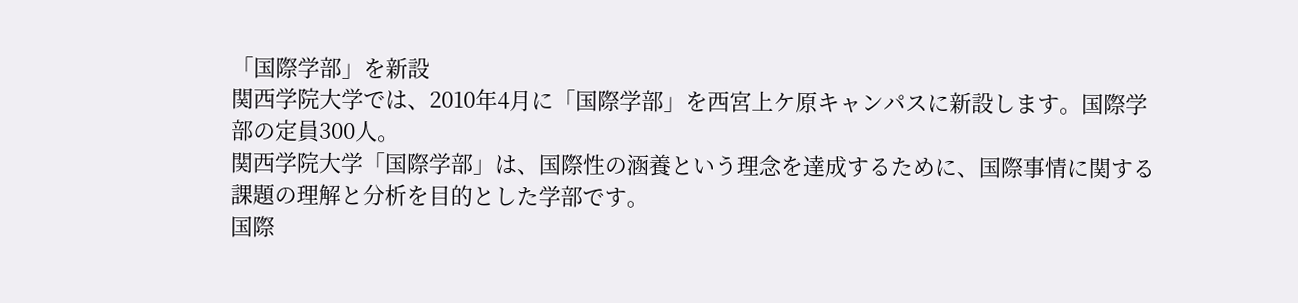「国際学部」を新設
関西学院大学では、2010年4月に「国際学部」を西宮上ケ原キャンパスに新設します。国際学部の定員300人。
関西学院大学「国際学部」は、国際性の涵養という理念を達成するために、国際事情に関する課題の理解と分析を目的とした学部です。
国際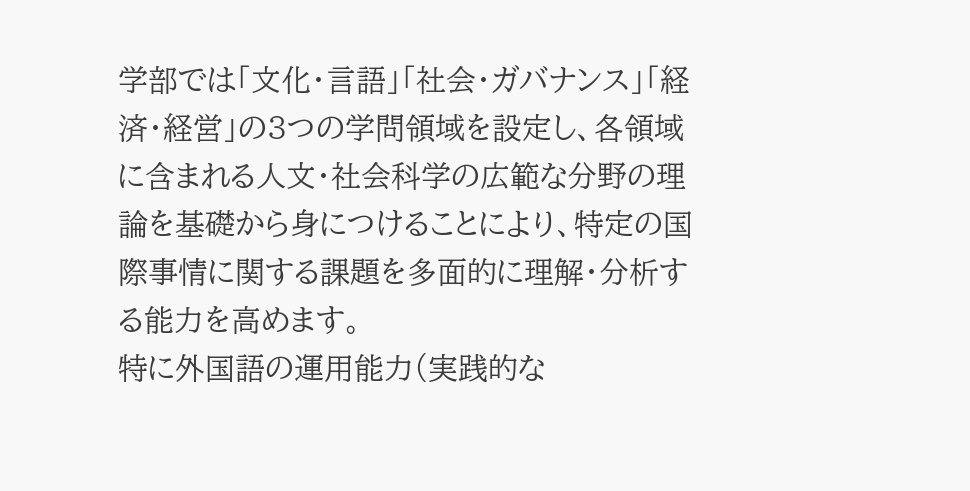学部では「文化・言語」「社会・ガバナンス」「経済・経営」の3つの学問領域を設定し、各領域に含まれる人文・社会科学の広範な分野の理論を基礎から身につけることにより、特定の国際事情に関する課題を多面的に理解・分析する能力を高めます。
特に外国語の運用能力(実践的な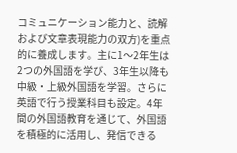コミュニケーション能力と、読解および文章表現能力の双方)を重点的に養成します。主に1〜2年生は2つの外国語を学び、3年生以降も中級・上級外国語を学習。さらに英語で行う授業科目も設定。4年間の外国語教育を通じて、外国語を積極的に活用し、発信できる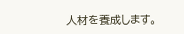人材を養成します。